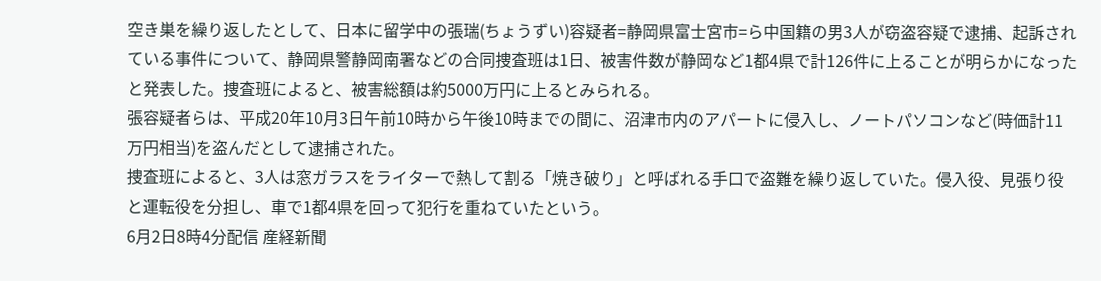空き巣を繰り返したとして、日本に留学中の張瑞(ちょうずい)容疑者=静岡県富士宮市=ら中国籍の男3人が窃盗容疑で逮捕、起訴されている事件について、静岡県警静岡南署などの合同捜査班は1日、被害件数が静岡など1都4県で計126件に上ることが明らかになったと発表した。捜査班によると、被害総額は約5000万円に上るとみられる。
張容疑者らは、平成20年10月3日午前10時から午後10時までの間に、沼津市内のアパートに侵入し、ノートパソコンなど(時価計11万円相当)を盗んだとして逮捕された。
捜査班によると、3人は窓ガラスをライターで熱して割る「焼き破り」と呼ばれる手口で盗難を繰り返していた。侵入役、見張り役と運転役を分担し、車で1都4県を回って犯行を重ねていたという。
6月2日8時4分配信 産経新聞